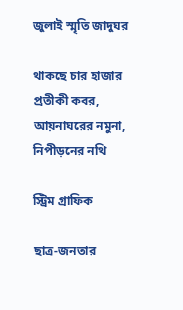জুলাই স্মৃতি জাদুঘর

থাকছে চার হাজার প্রতীকী কবর, আয়নাঘরের নমুনা, নিপীড়নের নথি

স্ট্রিম গ্রাফিক

ছাত্র-জনতার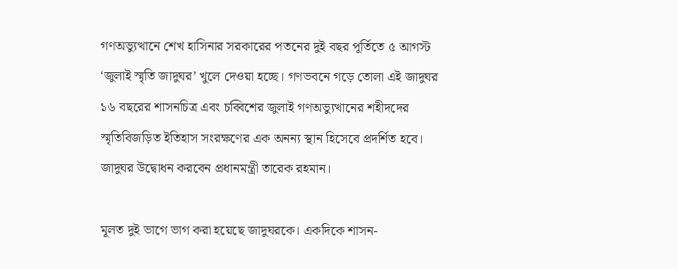গণঅভ্যুত্থানে শেখ হাসিনার সরকারের পতনের দুই বছর পূর্তিতে ৫ আগস্ট ‘জুলাই স্মৃতি জাদুঘর’ খুলে দেওয়া হচ্ছে। গণভবনে গড়ে তোলা এই জাদুঘর ১৬ বছরের শাসনচিত্র এবং চব্বিশের জুলাই গণঅভ্যুত্থানের শহীদদের স্মৃতিবিজড়িত ইতিহাস সংরক্ষণের এক অনন্য স্থান হিসেবে প্রদর্শিত হবে। জাদুঘর উদ্বোধন করবেন প্রধানমন্ত্রী তারেক রহমান।

মূলত দুই ভাগে ভাগ করা হয়েছে জাদুঘরকে। একদিকে শাসন-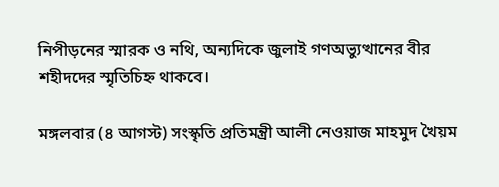নিপীড়নের স্মারক ও নথি, অন্যদিকে জুলাই গণঅভ্যুত্থানের বীর শহীদদের স্মৃতিচিহ্ন থাকবে।

মঙ্গলবার (৪ আগস্ট) সংস্কৃতি প্রতিমন্ত্রী আলী নেওয়াজ মাহমুদ খৈয়ম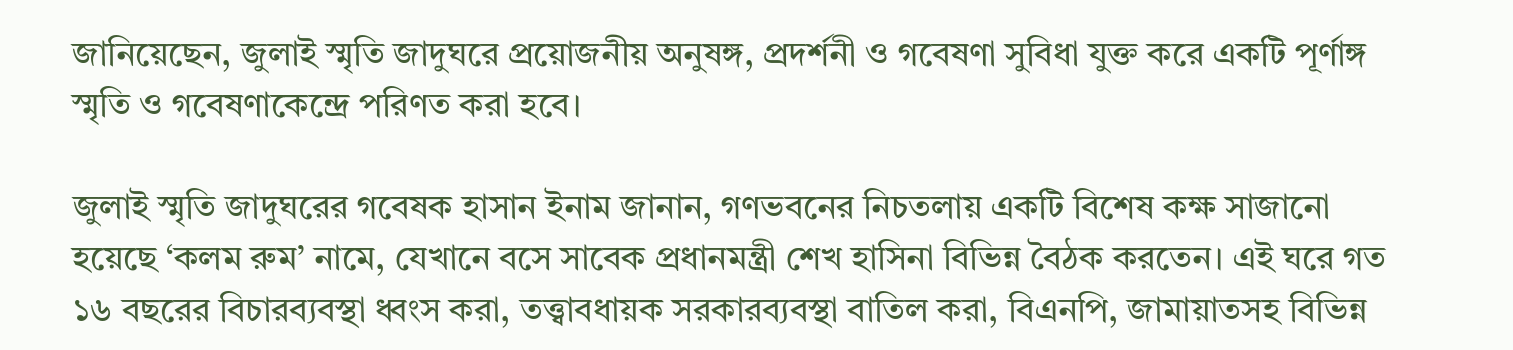জানিয়েছেন, জুলাই স্মৃতি জাদুঘরে প্রয়োজনীয় অনুষঙ্গ, প্রদর্শনী ও গবেষণা সুবিধা যুক্ত করে একটি পূর্ণাঙ্গ স্মৃতি ও গবেষণাকেন্দ্রে পরিণত করা হবে।

জুলাই স্মৃতি জাদুঘরের গবেষক হাসান ইনাম জানান, গণভবনের নিচতলায় একটি বিশেষ কক্ষ সাজানো হয়েছে ‘কলম রুম’ নামে, যেখানে বসে সাবেক প্রধানমন্ত্রী শেখ হাসিনা বিভিন্ন বৈঠক করতেন। এই ঘরে গত ১৬ বছরের বিচারব্যবস্থা ধ্বংস করা, তত্ত্বাবধায়ক সরকারব্যবস্থা বাতিল করা, বিএনপি, জামায়াতসহ বিভিন্ন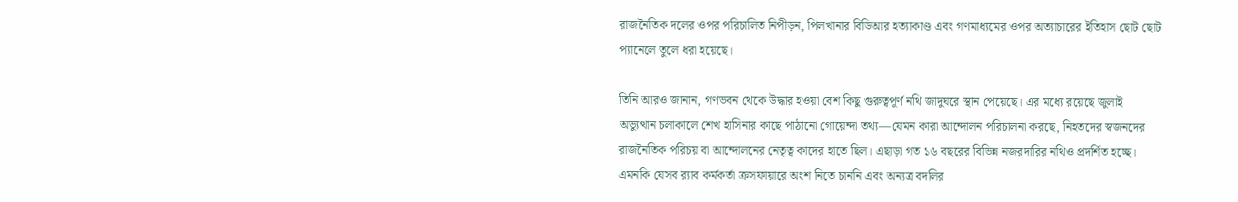রাজনৈতিক দলের ওপর পরিচালিত নিপীড়ন, পিলখানার বিডিআর হত্যাকাণ্ড এবং গণমাধ্যমের ওপর অত্যাচারের ইতিহাস ছোট ছোট প্যানেলে তুলে ধরা হয়েছে।

তিনি আরও জানান, গণভবন থেকে উদ্ধার হওয়া বেশ কিছু গুরুত্বপূর্ণ নথি জাদুঘরে স্থান পেয়েছে। এর মধ্যে রয়েছে জুলাই অভ্যুত্থান চলাকালে শেখ হাসিনার কাছে পাঠানো গোয়েন্দা তথ্য—যেমন কারা আন্দোলন পরিচালনা করছে, নিহতদের স্বজনদের রাজনৈতিক পরিচয় বা আন্দোলনের নেতৃত্ব কাদের হাতে ছিল। এছাড়া গত ১৬ বছরের বিভিন্ন নজরদারির নথিও প্রদর্শিত হচ্ছে। এমনকি যেসব র‍্যাব কর্মকর্তা ক্রসফায়ারে অংশ নিতে চাননি এবং অন্যত্র বদলির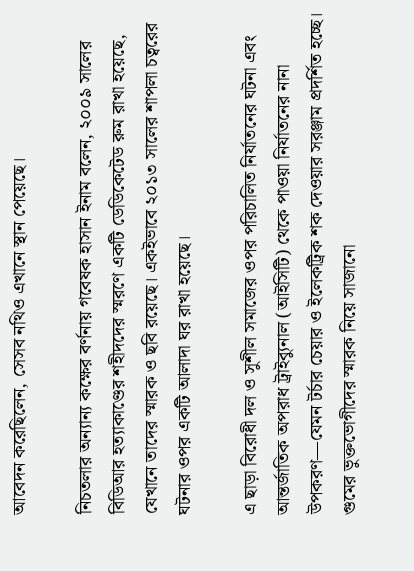আবেদন করেছিলেন, সেসব নথিও এখানে স্থান পেয়েছে।

নিচতলার অন্যান্য কক্ষের বর্ণনায় গবেষক হাসান ইনাম বলেন, ২০০৯ সালের বিডিআর হত্যাকাণ্ডের শহীদদের স্মরণে একটি ডেডিকেটেড রুম রাখা হয়েছে, যেখানে তাদের স্মারক ও ছবি রয়েছে। একইভাবে ২০১৩ সালের শাপলা চত্বরের ঘটনার ওপর একটি আলাদা ঘর রাখা হয়েছে।

এ ছাড়া বিরোধী দল ও সুশীল সমাজের ওপর পরিচালিত নির্যাতনের ঘটনা এবং আন্তর্জাতিক অপরাধ ট্রাইব্যুনাল (আইসিটি) থেকে পাওয়া নির্যাতনের নানা উপকরণ—যেমন টর্চার চেয়ার ও ইলেকট্রিক শক দেওয়ার সরঞ্জাম প্রদর্শিত হচ্ছে। গুমের ভুক্তভোগীদের স্মারক নিয়ে সাজানো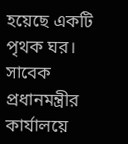হয়েছে একটি পৃথক ঘর। সাবেক প্রধানমন্ত্রীর কার্যালয়ে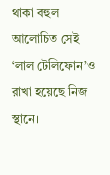থাকা বহুল আলোচিত সেই ‘লাল টেলিফোন’ও রাখা হয়েছে নিজ স্থানে।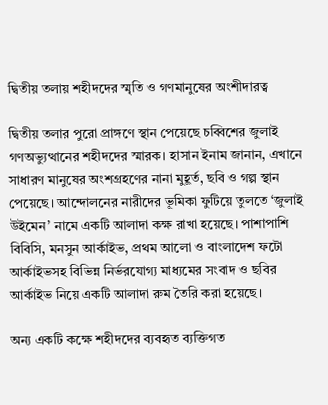দ্বিতীয় তলায় শহীদদের স্মৃতি ও গণমানুষের অংশীদারত্ব

দ্বিতীয় তলার পুরো প্রাঙ্গণে স্থান পেয়েছে চব্বিশের জুলাই গণঅভ্যুত্থানের শহীদদের স্মারক। হাসান ইনাম জানান, এখানে সাধারণ মানুষের অংশগ্রহণের নানা মুহূর্ত, ছবি ও গল্প স্থান পেয়েছে। আন্দোলনের নারীদের ভূমিকা ফুটিয়ে তুলতে ‘জুলাই উইমেন’ নামে একটি আলাদা কক্ষ রাখা হয়েছে। পাশাপাশি বিবিসি, মনসুন আর্কাইভ, প্রথম আলো ও বাংলাদেশ ফটো আর্কাইভসহ বিভিন্ন নির্ভরযোগ্য মাধ্যমের সংবাদ ও ছবির আর্কাইভ নিয়ে একটি আলাদা রুম তৈরি করা হয়েছে।

অন্য একটি কক্ষে শহীদদের ব্যবহৃত ব্যক্তিগত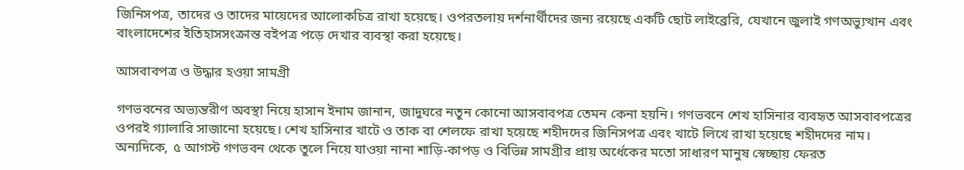জিনিসপত্র, তাদের ও তাদের মায়েদের আলোকচিত্র রাখা হয়েছে। ওপরতলায় দর্শনার্থীদের জন্য রয়েছে একটি ছোট লাইব্রেরি, যেখানে জুলাই গণঅভ্যুত্থান এবং বাংলাদেশের ইতিহাসসংক্রান্ত বইপত্র পড়ে দেখার ব্যবস্থা করা হয়েছে।

আসবাবপত্র ও উদ্ধার হওয়া সামগ্রী

গণভবনের অভ্যন্তরীণ অবস্থা নিয়ে হাসান ইনাম জানান, জাদুঘরে নতুন কোনো আসবাবপত্র তেমন কেনা হয়নি। গণভবনে শেখ হাসিনার ব্যবহৃত আসবাবপত্রের ওপরই গ্যালারি সাজানো হয়েছে। শেখ হাসিনার খাটে ও তাক বা শেলফে রাখা হয়েছে শহীদদের জিনিসপত্র এবং খাটে লিখে রাখা হয়েছে শহীদদের নাম। অন্যদিকে, ৫ আগস্ট গণভবন থেকে তুলে নিয়ে যাওয়া নানা শাড়ি-কাপড় ও বিভিন্ন সামগ্রীর প্রায় অর্ধেকের মতো সাধারণ মানুষ স্বেচ্ছায় ফেরত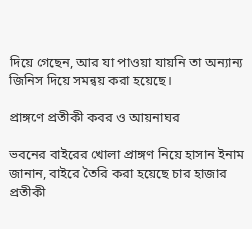দিয়ে গেছেন, আর যা পাওয়া যায়নি তা অন্যান্য জিনিস দিয়ে সমন্বয় করা হয়েছে।

প্রাঙ্গণে প্রতীকী কবর ও আয়নাঘর

ভবনের বাইরের খোলা প্রাঙ্গণ নিয়ে হাসান ইনাম জানান, বাইরে তৈরি করা হয়েছে চার হাজার প্রতীকী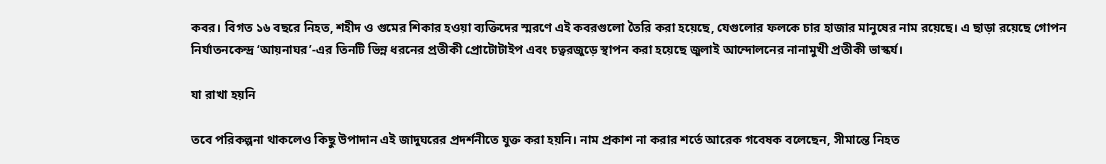কবর। বিগত ১৬ বছরে নিহত, শহীদ ও গুমের শিকার হওয়া ব্যক্তিদের স্মরণে এই কবরগুলো তৈরি করা হয়েছে, যেগুলোর ফলকে চার হাজার মানুষের নাম রয়েছে। এ ছাড়া রয়েছে গোপন নির্যাতনকেন্দ্র ‘আয়নাঘর’-এর তিনটি ভিন্ন ধরনের প্রতীকী প্রোটোটাইপ এবং চত্বরজুড়ে স্থাপন করা হয়েছে জুলাই আন্দোলনের নানামুখী প্রতীকী ভাস্কর্য।

যা রাখা হয়নি

তবে পরিকল্পনা থাকলেও কিছু উপাদান এই জাদুঘরের প্রদর্শনীতে যুক্ত করা হয়নি। নাম প্রকাশ না করার শর্তে আরেক গবেষক বলেছেন, সীমান্তে নিহত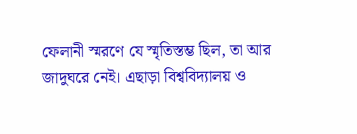ফেলানী স্মরণে যে স্মৃতিস্তম্ভ ছিল, তা আর জাদুঘরে নেই। এছাড়া বিশ্ববিদ্যালয় ও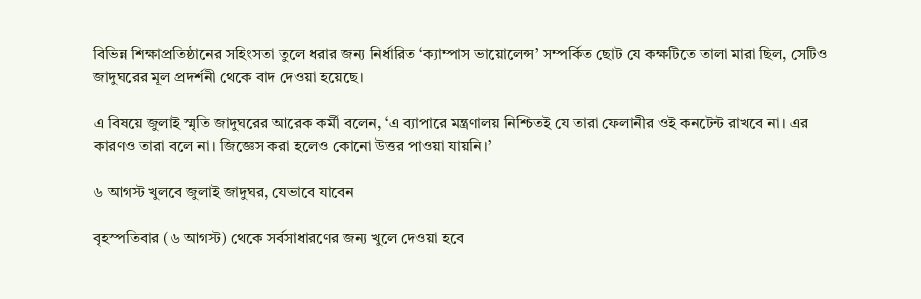বিভিন্ন শিক্ষাপ্রতিষ্ঠানের সহিংসতা তুলে ধরার জন্য নির্ধারিত ‘ক্যাম্পাস ভায়োলেন্স’ সম্পর্কিত ছোট যে কক্ষটিতে তালা মারা ছিল, সেটিও জাদুঘরের মূল প্রদর্শনী থেকে বাদ দেওয়া হয়েছে।

এ বিষয়ে জুলাই স্মৃতি জাদুঘরের আরেক কর্মী বলেন, ‘এ ব্যাপারে মন্ত্রণালয় নিশ্চিতই যে তারা ফেলানীর ওই কনটেন্ট রাখবে না। এর কারণও তারা বলে না। জিজ্ঞেস করা হলেও কোনো উত্তর পাওয়া যায়নি।’

৬ আগস্ট খুলবে জুলাই জাদুঘর, যেভাবে যাবেন

বৃহস্পতিবার (৬ আগস্ট) থেকে সর্বসাধারণের জন্য খুলে দেওয়া হবে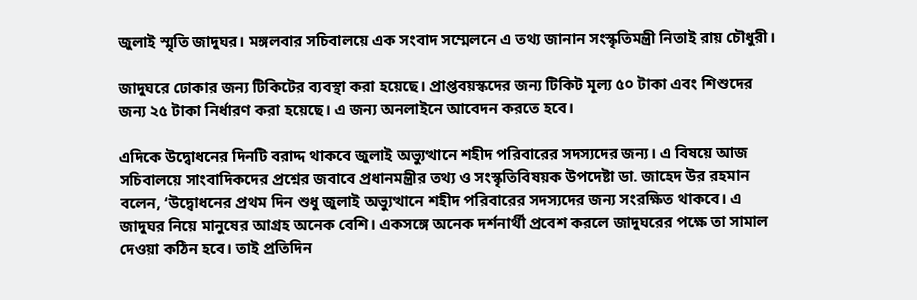জুলাই স্মৃতি জাদুঘর। মঙ্গলবার সচিবালয়ে এক সংবাদ সম্মেলনে এ তথ্য জানান সংস্কৃতিমন্ত্রী নিতাই রায় চৌধুরী।

জাদুঘরে ঢোকার জন্য টিকিটের ব্যবস্থা করা হয়েছে। প্রাপ্তবয়স্কদের জন্য টিকিট মূল্য ৫০ টাকা এবং শিশুদের জন্য ২৫ টাকা নির্ধারণ করা হয়েছে। এ জন্য অনলাইনে আবেদন করতে হবে।

এদিকে উদ্বোধনের দিনটি বরাদ্দ থাকবে জুলাই অভ্যুত্থানে শহীদ পরিবারের সদস্যদের জন্য। এ বিষয়ে আজ সচিবালয়ে সাংবাদিকদের প্রশ্নের জবাবে প্রধানমন্ত্রীর তথ্য ও সংস্কৃতিবিষয়ক উপদেষ্টা ডা. জাহেদ উর রহমান বলেন, ‘উদ্বোধনের প্রথম দিন শুধু জুলাই অভ্যুত্থানে শহীদ পরিবারের সদস্যদের জন্য সংরক্ষিত থাকবে। এ জাদুঘর নিয়ে মানুষের আগ্রহ অনেক বেশি। একসঙ্গে অনেক দর্শনার্থী প্রবেশ করলে জাদুঘরের পক্ষে তা সামাল দেওয়া কঠিন হবে। তাই প্রতিদিন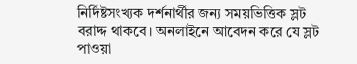নির্দিষ্টসংখ্যক দর্শনার্থীর জন্য সময়ভিত্তিক স্লট বরাদ্দ থাকবে। অনলাইনে আবেদন করে যে স্লট পাওয়া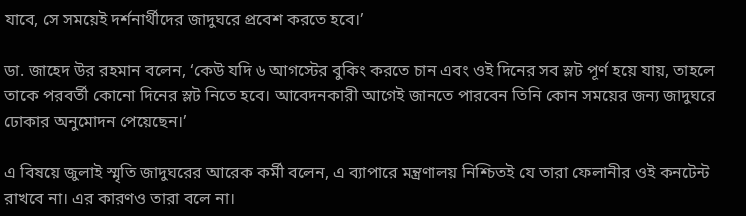যাবে, সে সময়েই দর্শনার্থীদের জাদুঘরে প্রবেশ করতে হবে।’

ডা. জাহেদ উর রহমান বলেন, ‘কেউ যদি ৬ আগস্টের বুকিং করতে চান এবং ওই দিনের সব স্লট পূর্ণ হয়ে যায়, তাহলে তাকে পরবর্তী কোনো দিনের স্লট নিতে হবে। আবেদনকারী আগেই জানতে পারবেন তিনি কোন সময়ের জন্য জাদুঘরে ঢোকার অনুমোদন পেয়েছেন।’

এ বিষয়ে জুলাই স্মৃতি জাদুঘরের আরেক কর্মী বলেন, এ ব্যাপারে মন্ত্রণালয় নিশ্চিতই যে তারা ফেলানীর ওই কনটেন্ট রাখবে না। এর কারণও তারা বলে না।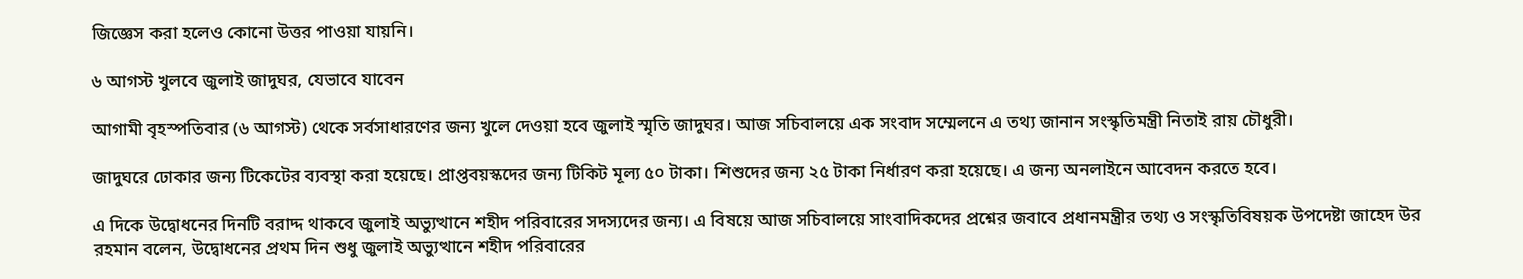জিজ্ঞেস করা হলেও কোনো উত্তর পাওয়া যায়নি।

৬ আগস্ট খুলবে জুলাই জাদুঘর, যেভাবে যাবেন

আগামী বৃহস্পতিবার (৬ আগস্ট) থেকে সর্বসাধারণের জন্য খুলে দেওয়া হবে জুলাই স্মৃতি জাদুঘর। আজ সচিবালয়ে এক সংবাদ সম্মেলনে এ তথ্য জানান সংস্কৃতিমন্ত্রী নিতাই রায় চৌধুরী।

জাদুঘরে ঢোকার জন্য টিকেটের ব্যবস্থা করা হয়েছে। প্রাপ্তবয়স্কদের জন্য টিকিট মূল্য ৫০ টাকা। শিশুদের জন্য ২৫ টাকা নির্ধারণ করা হয়েছে। এ জন্য অনলাইনে আবেদন করতে হবে।

এ দিকে উদ্বোধনের দিনটি বরাদ্দ থাকবে জুলাই অভ্যুত্থানে শহীদ পরিবারের সদস্যদের জন্য। এ বিষয়ে আজ সচিবালয়ে সাংবাদিকদের প্রশ্নের জবাবে প্রধানমন্ত্রীর তথ্য ও সংস্কৃতিবিষয়ক উপদেষ্টা জাহেদ উর রহমান বলেন, উদ্বোধনের প্রথম দিন শুধু জুলাই অভ্যুত্থানে শহীদ পরিবারের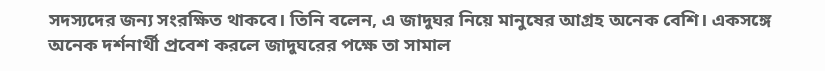সদস্যদের জন্য সংরক্ষিত থাকবে। তিনি বলেন, এ জাদুঘর নিয়ে মানুষের আগ্রহ অনেক বেশি। একসঙ্গে অনেক দর্শনার্থী প্রবেশ করলে জাদুঘরের পক্ষে তা সামাল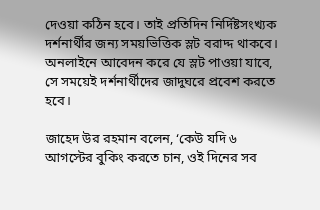দেওয়া কঠিন হবে। তাই প্রতিদিন নির্দিষ্টসংখ্যক দর্শনার্থীর জন্য সময়ভিত্তিক স্লট বরাদ্দ থাকবে। অনলাইনে আবেদন করে যে স্লট পাওয়া যাবে, সে সময়েই দর্শনার্থীদের জাদুঘরে প্রবেশ করতে হবে।

জাহেদ উর রহমান বলেন, ‘কেউ যদি ৬ আগস্টের বুকিং করতে চান, ওই দিনের সব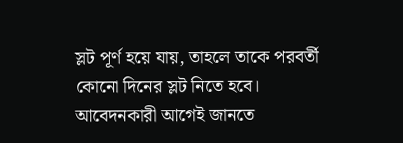স্লট পূর্ণ হয়ে যায়, তাহলে তাকে পরবর্তী কোনো দিনের স্লট নিতে হবে। আবেদনকারী আগেই জানতে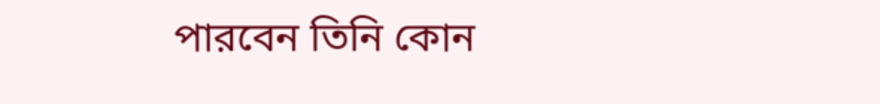পারবেন তিনি কোন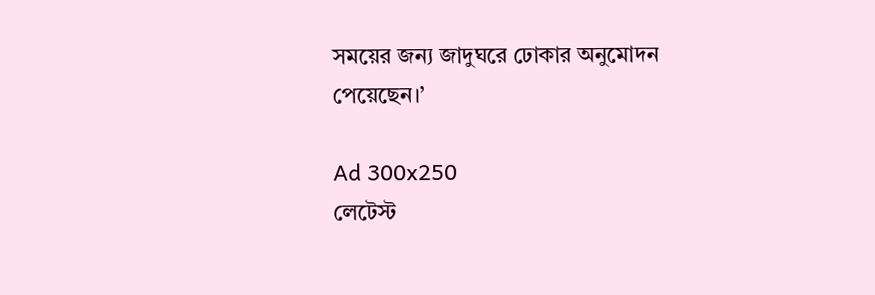সময়ের জন্য জাদুঘরে ঢোকার অনুমোদন পেয়েছেন।’

Ad 300x250
লেটেস্ট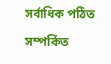সর্বাধিক পঠিত

সম্পর্কিত